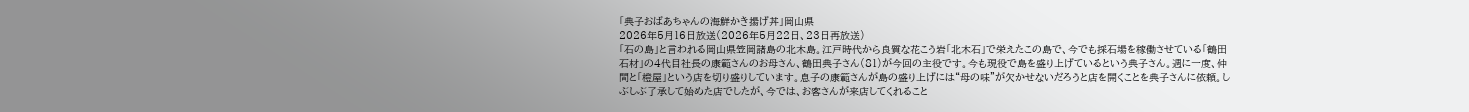「典子おばあちゃんの海鮮かき揚げ丼」岡山県
2026年5月16日放送(2026年5月22日、23日再放送)
「石の島」と言われる岡山県笠岡諸島の北木島。江戸時代から良質な花こう岩「北木石」で栄えたこの島で、今でも採石場を稼働させている「鶴田石材」の4代目社長の康範さんのお母さん、鶴田典子さん(81)が今回の主役です。今も現役で島を盛り上げているという典子さん。週に一度、仲間と「橙屋」という店を切り盛りしています。息子の康範さんが島の盛り上げには“母の味”が欠かせないだろうと店を開くことを典子さんに依頼。しぶしぶ了承して始めた店でしたが、今では、お客さんが来店してくれること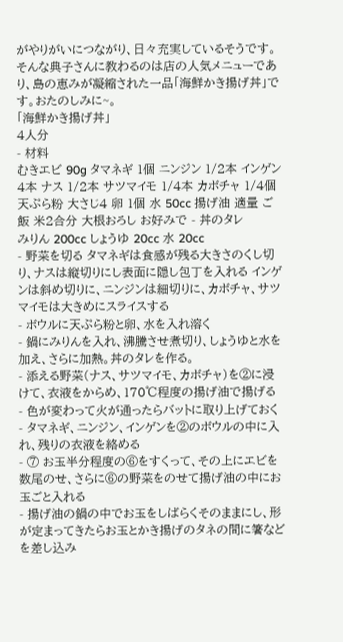がやりがいにつながり、日々充実しているそうです。そんな典子さんに教わるのは店の人気メニューであり、島の恵みが凝縮された一品「海鮮かき揚げ丼」です。おたのしみに~。
「海鮮かき揚げ丼」
4人分
- 材料
むきエビ 90g タマネギ 1個 ニンジン 1/2本 インゲン 4本 ナス 1/2本 サツマイモ 1/4本 カボチャ 1/4個 天ぷら粉 大さじ4 卵 1個 水 50cc 揚げ油 適量 ご飯 米2合分 大根おろし お好みで - 丼のタレ
みりん 200cc しょうゆ 20cc 水 20cc
- 野菜を切る タマネギは食感が残る大きさのくし切り、ナスは縦切りにし表面に隠し包丁を入れる インゲンは斜め切りに、ニンジンは細切りに、カボチャ、サツマイモは大きめにスライスする
- ボウルに天ぷら粉と卵、水を入れ溶く
- 鍋にみりんを入れ、沸騰させ煮切り、しょうゆと水を加え、さらに加熱。丼のタレを作る。
- 添える野菜(ナス、サツマイモ、カボチャ)を②に浸けて、衣液をからめ、170℃程度の揚げ油で揚げる
- 色が変わって火が通ったらバットに取り上げておく
- タマネギ、ニンジン、インゲンを②のボウルの中に入れ、残りの衣液を絡める
- ⑦ お玉半分程度の⑥をすくって、その上にエビを数尾のせ、さらに⑥の野菜をのせて揚げ油の中にお玉ごと入れる
- 揚げ油の鍋の中でお玉をしばらくそのままにし、形が定まってきたらお玉とかき揚げのタネの間に箸などを差し込み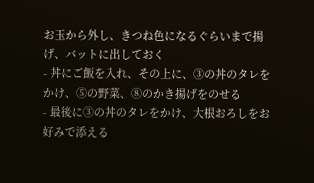お玉から外し、きつね色になるぐらいまで揚げ、バットに出しておく
- 丼にご飯を入れ、その上に、③の丼のタレをかけ、⑤の野菜、⑧のかき揚げをのせる
- 最後に③の丼のタレをかけ、大根おろしをお好みで添える